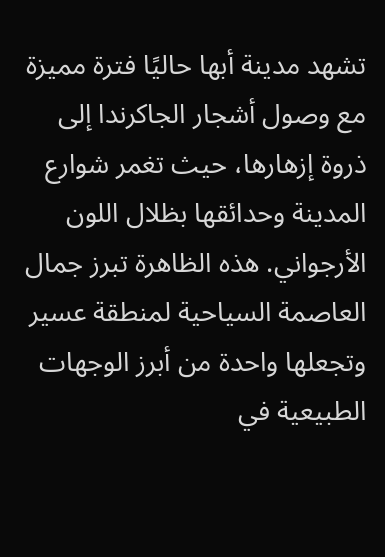تشهد مدينة أبها حاليًا فترة مميزة مع وصول أشجار الجاكرندا إلى ذروة إزهارها، حيث تغمر شوارع المدينة وحدائقها بظلال اللون الأرجواني. هذه الظاهرة تبرز جمال العاصمة السياحية لمنطقة عسير وتجعلها واحدة من أبرز الوجهات الطبيعية في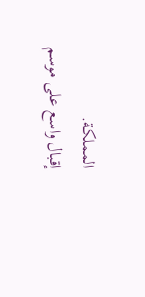المملكة.
إقبال واسع على موسم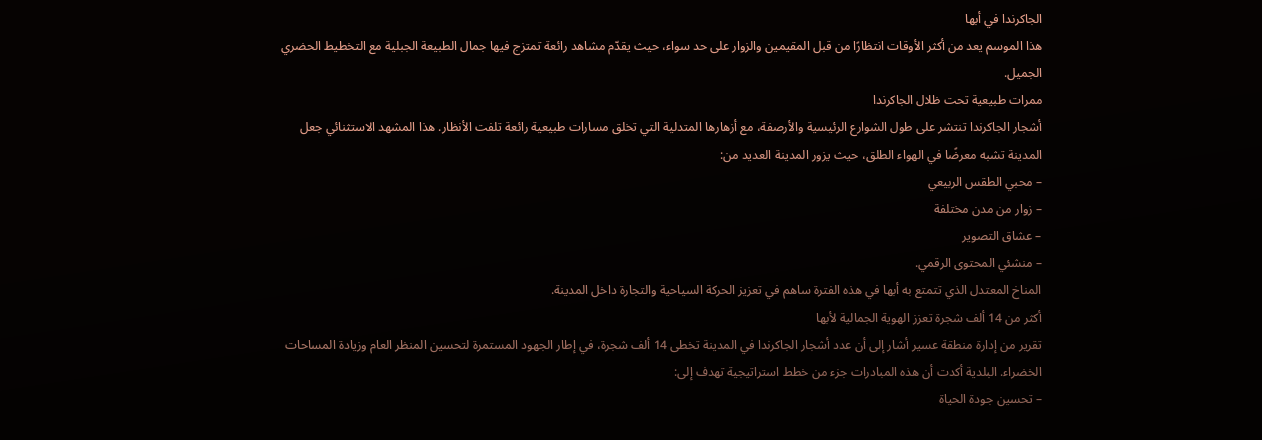الجاكرندا في أبها
هذا الموسم يعد من أكثر الأوقات انتظارًا من قبل المقيمين والزوار على حد سواء، حيث يقدّم مشاهد رائعة تمتزج فيها جمال الطبيعة الجبلية مع التخطيط الحضري الجميل.
ممرات طبيعية تحت ظلال الجاكرندا
أشجار الجاكرندا تنتشر على طول الشوارع الرئيسية والأرصفة، مع أزهارها المتدلية التي تخلق مسارات طبيعية رائعة تلفت الأنظار. هذا المشهد الاستثنائي جعل المدينة تشبه معرضًا في الهواء الطلق، حيث يزور المدينة العديد من:
– محبي الطقس الربيعي
– زوار من مدن مختلفة
– عشاق التصوير
– منشئي المحتوى الرقمي.
المناخ المعتدل الذي تتمتع به أبها في هذه الفترة ساهم في تعزيز الحركة السياحية والتجارة داخل المدينة.
أكثر من 14 ألف شجرة تعزز الهوية الجمالية لأبها
تقرير من إدارة منطقة عسير أشار إلى أن عدد أشجار الجاكرندا في المدينة تخطى 14 ألف شجرة، في إطار الجهود المستمرة لتحسين المنظر العام وزيادة المساحات الخضراء. البلدية أكدت أن هذه المبادرات جزء من خطط استراتيجية تهدف إلى:
– تحسين جودة الحياة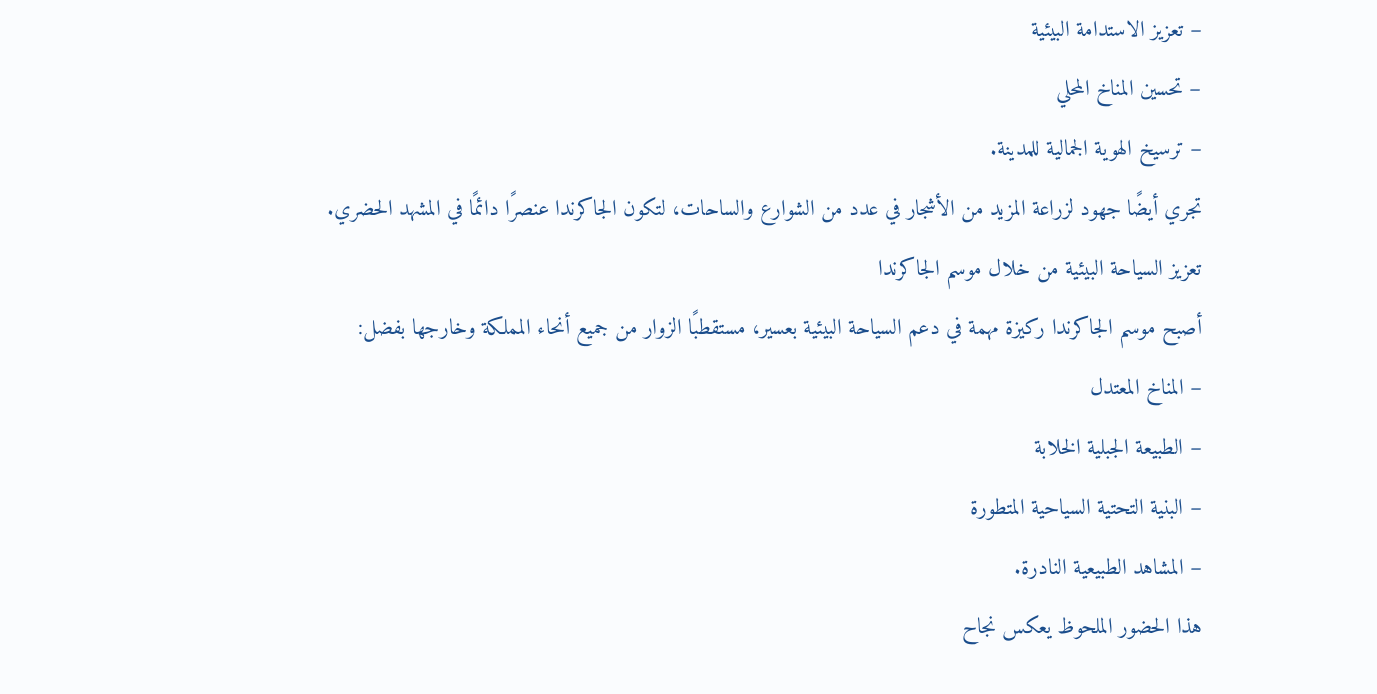– تعزيز الاستدامة البيئية
– تحسين المناخ المحلي
– ترسيخ الهوية الجمالية للمدينة.
تجري أيضًا جهود لزراعة المزيد من الأشجار في عدد من الشوارع والساحات، لتكون الجاكرندا عنصرًا دائمًا في المشهد الحضري.
تعزيز السياحة البيئية من خلال موسم الجاكرندا
أصبح موسم الجاكرندا ركيزة مهمة في دعم السياحة البيئية بعسير، مستقطبًا الزوار من جميع أنحاء المملكة وخارجها بفضل:
– المناخ المعتدل
– الطبيعة الجبلية الخلابة
– البنية التحتية السياحية المتطورة
– المشاهد الطبيعية النادرة.
هذا الحضور الملحوظ يعكس نجاح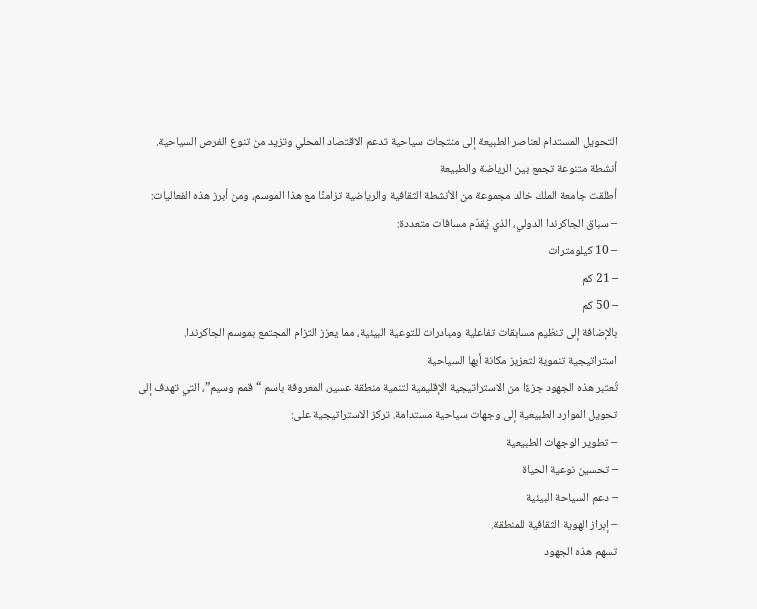التحويل المستدام لعناصر الطبيعة إلى منتجات سياحية تدعم الاقتصاد المحلي وتزيد من تنوع الفرص السياحية.
أنشطة متنوعة تجمع بين الرياضة والطبيعة
أطلقت جامعة الملك خالد مجموعة من الأنشطة الثقافية والرياضية تزامنًا مع هذا الموسم، ومن أبرز هذه الفعاليات:
– سباق الجاكرندا الدولي، الذي يُقدّم مسافات متعددة:
– 10 كيلومترات
– 21 كم
– 50 كم
بالإضافة إلى تنظيم مسابقات تفاعلية ومبادرات للتوعية البيئية، مما يعزز التزام المجتمع بموسم الجاكرندا.
استراتيجية تنموية لتعزيز مكانة أبها السياحية
تُعتبر هذه الجهود جزءًا من الاستراتيجية الإقليمية لتنمية منطقة عسير، المعروفة باسم “قمم وسيم”، التي تهدف إلى تحويل الموارد الطبيعية إلى وجهات سياحية مستدامة. تركز الاستراتيجية على:
– تطوير الوجهات الطبيعية
– تحسين نوعية الحياة
– دعم السياحة البيئية
– إبراز الهوية الثقافية للمنطقة.
تسهم هذه الجهود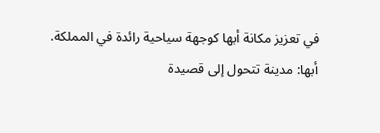في تعزيز مكانة أبها كوجهة سياحية رائدة في المملكة.
أبها: مدينة تتحول إلى قصيدة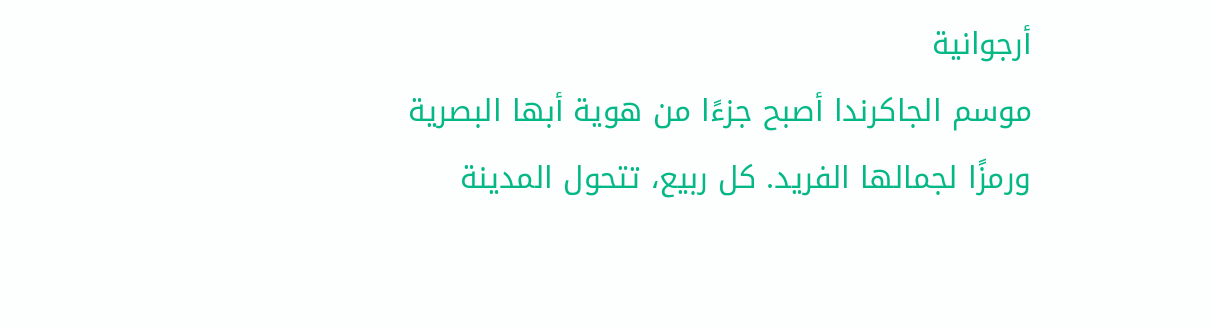أرجوانية
موسم الجاكرندا أصبح جزءًا من هوية أبها البصرية ورمزًا لجمالها الفريد. كل ربيع، تتحول المدينة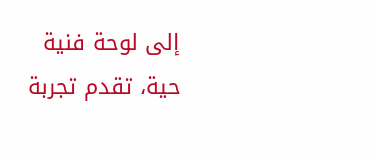إلى لوحة فنية حية، تقدم تجربة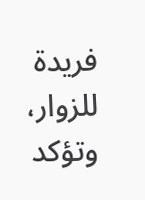فريدة للزوار، وتؤكد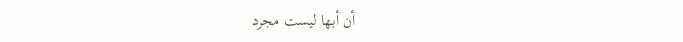أن أبها ليست مجرد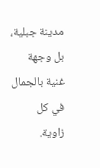مدينة جبلية، بل وجهة غنية بالجمال في كل زاوية.